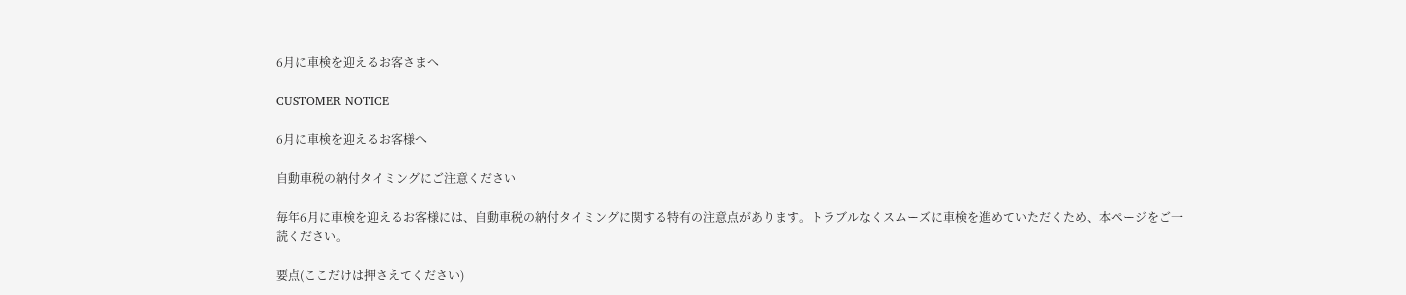6月に車検を迎えるお客さまへ

CUSTOMER NOTICE

6月に車検を迎えるお客様へ

自動車税の納付タイミングにご注意ください

毎年6月に車検を迎えるお客様には、自動車税の納付タイミングに関する特有の注意点があります。トラブルなくスムーズに車検を進めていただくため、本ページをご一読ください。

要点(ここだけは押さえてください)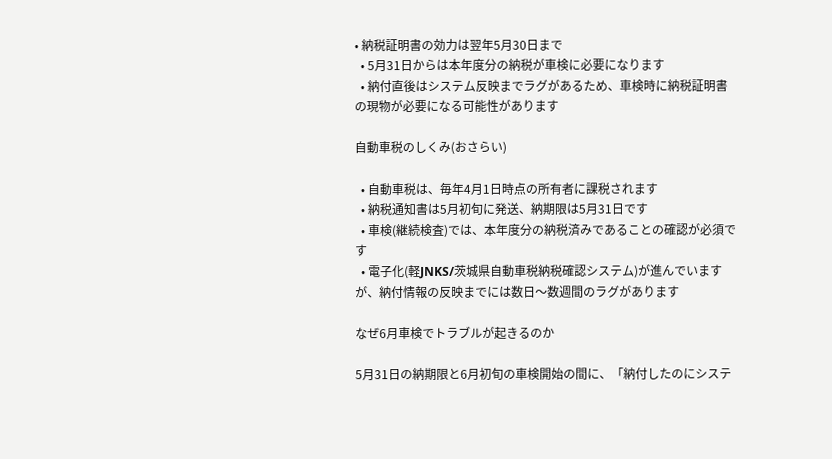• 納税証明書の効力は翌年5月30日まで
  • 5月31日からは本年度分の納税が車検に必要になります
  • 納付直後はシステム反映までラグがあるため、車検時に納税証明書の現物が必要になる可能性があります

自動車税のしくみ(おさらい)

  • 自動車税は、毎年4月1日時点の所有者に課税されます
  • 納税通知書は5月初旬に発送、納期限は5月31日です
  • 車検(継続検査)では、本年度分の納税済みであることの確認が必須です
  • 電子化(軽JNKS/茨城県自動車税納税確認システム)が進んでいますが、納付情報の反映までには数日〜数週間のラグがあります

なぜ6月車検でトラブルが起きるのか

5月31日の納期限と6月初旬の車検開始の間に、「納付したのにシステ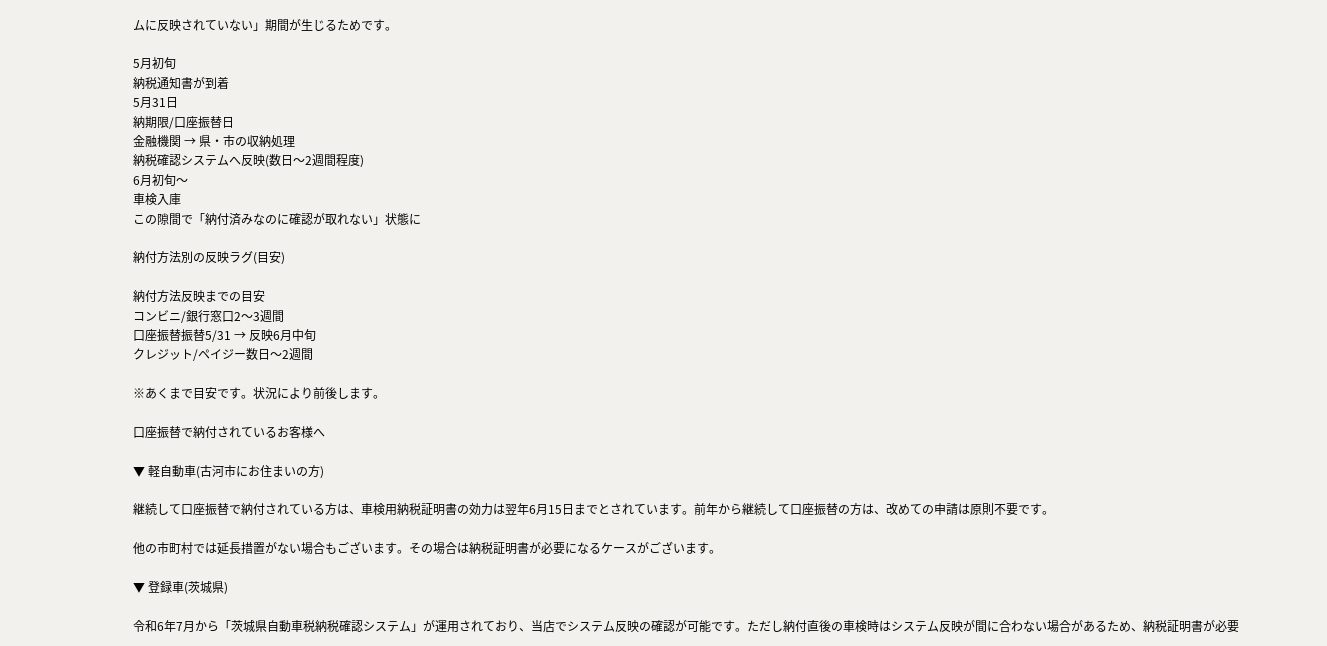ムに反映されていない」期間が生じるためです。

5月初旬
納税通知書が到着
5月31日
納期限/口座振替日
金融機関 → 県・市の収納処理
納税確認システムへ反映(数日〜2週間程度)
6月初旬〜
車検入庫
この隙間で「納付済みなのに確認が取れない」状態に

納付方法別の反映ラグ(目安)

納付方法反映までの目安
コンビニ/銀行窓口2〜3週間
口座振替振替5/31 → 反映6月中旬
クレジット/ペイジー数日〜2週間

※あくまで目安です。状況により前後します。

口座振替で納付されているお客様へ

▼ 軽自動車(古河市にお住まいの方)

継続して口座振替で納付されている方は、車検用納税証明書の効力は翌年6月15日までとされています。前年から継続して口座振替の方は、改めての申請は原則不要です。

他の市町村では延長措置がない場合もございます。その場合は納税証明書が必要になるケースがございます。

▼ 登録車(茨城県)

令和6年7月から「茨城県自動車税納税確認システム」が運用されており、当店でシステム反映の確認が可能です。ただし納付直後の車検時はシステム反映が間に合わない場合があるため、納税証明書が必要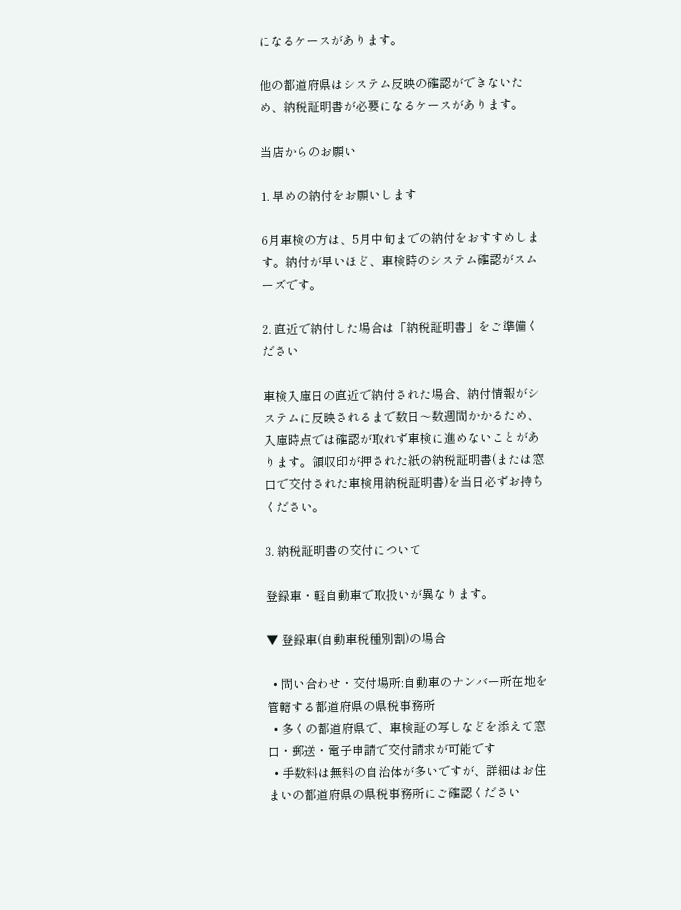になるケースがあります。

他の都道府県はシステム反映の確認ができないため、納税証明書が必要になるケースがあります。

当店からのお願い

1. 早めの納付をお願いします

6月車検の方は、5月中旬までの納付をおすすめします。納付が早いほど、車検時のシステム確認がスムーズです。

2. 直近で納付した場合は「納税証明書」をご準備ください

車検入庫日の直近で納付された場合、納付情報がシステムに反映されるまで数日〜数週間かかるため、入庫時点では確認が取れず車検に進めないことがあります。領収印が押された紙の納税証明書(または窓口で交付された車検用納税証明書)を当日必ずお持ちください。

3. 納税証明書の交付について

登録車・軽自動車で取扱いが異なります。

▼ 登録車(自動車税種別割)の場合

  • 問い合わせ・交付場所:自動車のナンバー所在地を管轄する都道府県の県税事務所
  • 多くの都道府県で、車検証の写しなどを添えて窓口・郵送・電子申請で交付請求が可能です
  • 手数料は無料の自治体が多いですが、詳細はお住まいの都道府県の県税事務所にご確認ください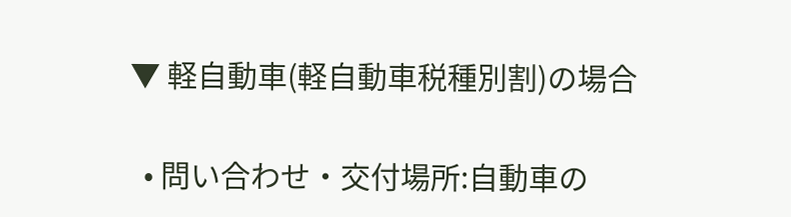▼ 軽自動車(軽自動車税種別割)の場合

  • 問い合わせ・交付場所:自動車の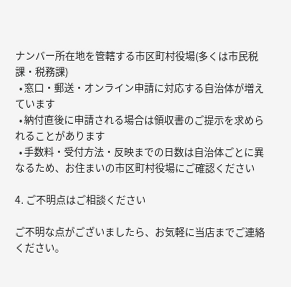ナンバー所在地を管轄する市区町村役場(多くは市民税課・税務課)
  • 窓口・郵送・オンライン申請に対応する自治体が増えています
  • 納付直後に申請される場合は領収書のご提示を求められることがあります
  • 手数料・受付方法・反映までの日数は自治体ごとに異なるため、お住まいの市区町村役場にご確認ください

4. ご不明点はご相談ください

ご不明な点がございましたら、お気軽に当店までご連絡ください。